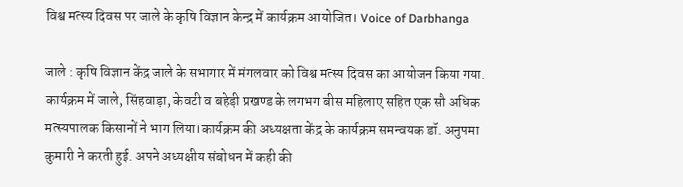विश्व मत्स्य दिवस पर जाले के कृषि विज्ञान केन्द्र में कार्यक्रम आयोजित। Voice of Darbhanga

जाले : कृषि विज्ञान केंद्र जाले के सभागार में मंगलवार को विश्व मत्स्य दिवस का आयोजन किया गया. कार्यक्रम में जाले, सिंहवाड़ा, केवटी व बहेड़ी प्रखण्ड के लगभग बीस महिलाए सहित एक सौ अधिक मत्स्यपालक किसानों ने भाग लिया।कार्यक्रम की अध्यक्षता केंद्र के कार्यक्रम समन्वयक डॉ. अनुपमा कुमारी ने करती हुई. अपने अध्यक्षीय संबोधन में कही की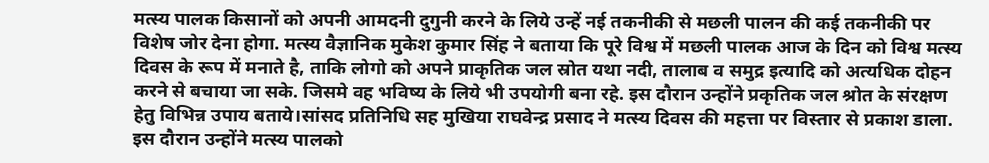मत्स्य पालक किसानों को अपनी आमदनी दुगुनी करने के लिये उन्हें नई तकनीकी से मछली पालन की कई तकनीकी पर विशेष जोर देना होगा. मत्स्य वैज्ञानिक मुकेश कुमार सिंह ने बताया कि पूरे विश्व में मछली पालक आज के दिन को विश्व मत्स्य दिवस के रूप में मनाते है, ताकि लोगो को अपने प्राकृतिक जल स्रोत यथा नदी, तालाब व समुद्र इत्यादि को अत्यधिक दोहन करने से बचाया जा सके. जिसमे वह भविष्य के लिये भी उपयोगी बना रहे. इस दौरान उन्होंने प्रकृतिक जल श्रोत के संरक्षण हेतु विभिन्न उपाय बताये।सांसद प्रतिनिधि सह मुखिया राघवेन्द्र प्रसाद ने मत्स्य दिवस की महत्ता पर विस्तार से प्रकाश डाला. इस दौरान उन्होंने मत्स्य पालको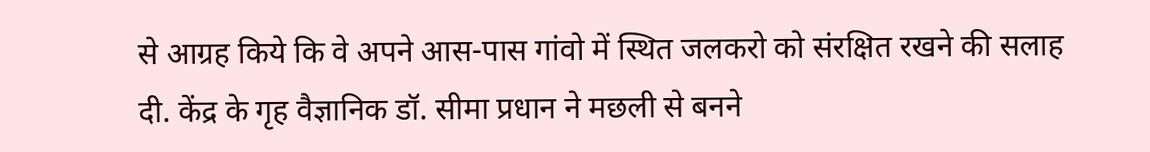से आग्रह किये कि वे अपने आस-पास गांवो में स्थित जलकरो को संरक्षित रखने की सलाह दी. केंद्र के गृह वैज्ञानिक डॉ. सीमा प्रधान ने मछली से बनने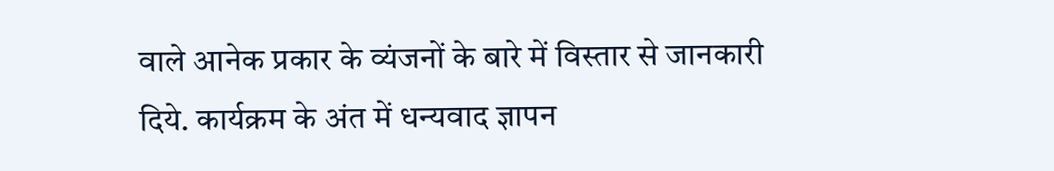वाले आनेक प्रकार के व्यंजनों के बारे में विस्तार से जानकारी दिये. कार्यक्रम के अंत में धन्यवाद ज्ञापन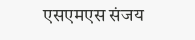एसएमएस संजय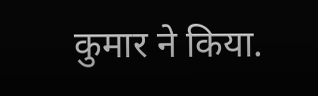कुमार ने किया.